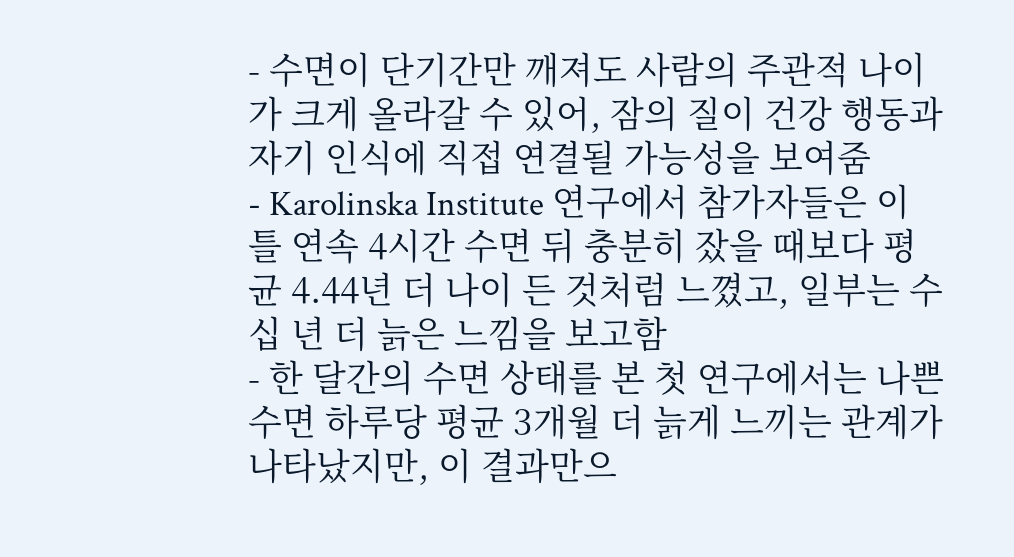- 수면이 단기간만 깨져도 사람의 주관적 나이가 크게 올라갈 수 있어, 잠의 질이 건강 행동과 자기 인식에 직접 연결될 가능성을 보여줌
- Karolinska Institute 연구에서 참가자들은 이틀 연속 4시간 수면 뒤 충분히 잤을 때보다 평균 4.44년 더 나이 든 것처럼 느꼈고, 일부는 수십 년 더 늙은 느낌을 보고함
- 한 달간의 수면 상태를 본 첫 연구에서는 나쁜 수면 하루당 평균 3개월 더 늙게 느끼는 관계가 나타났지만, 이 결과만으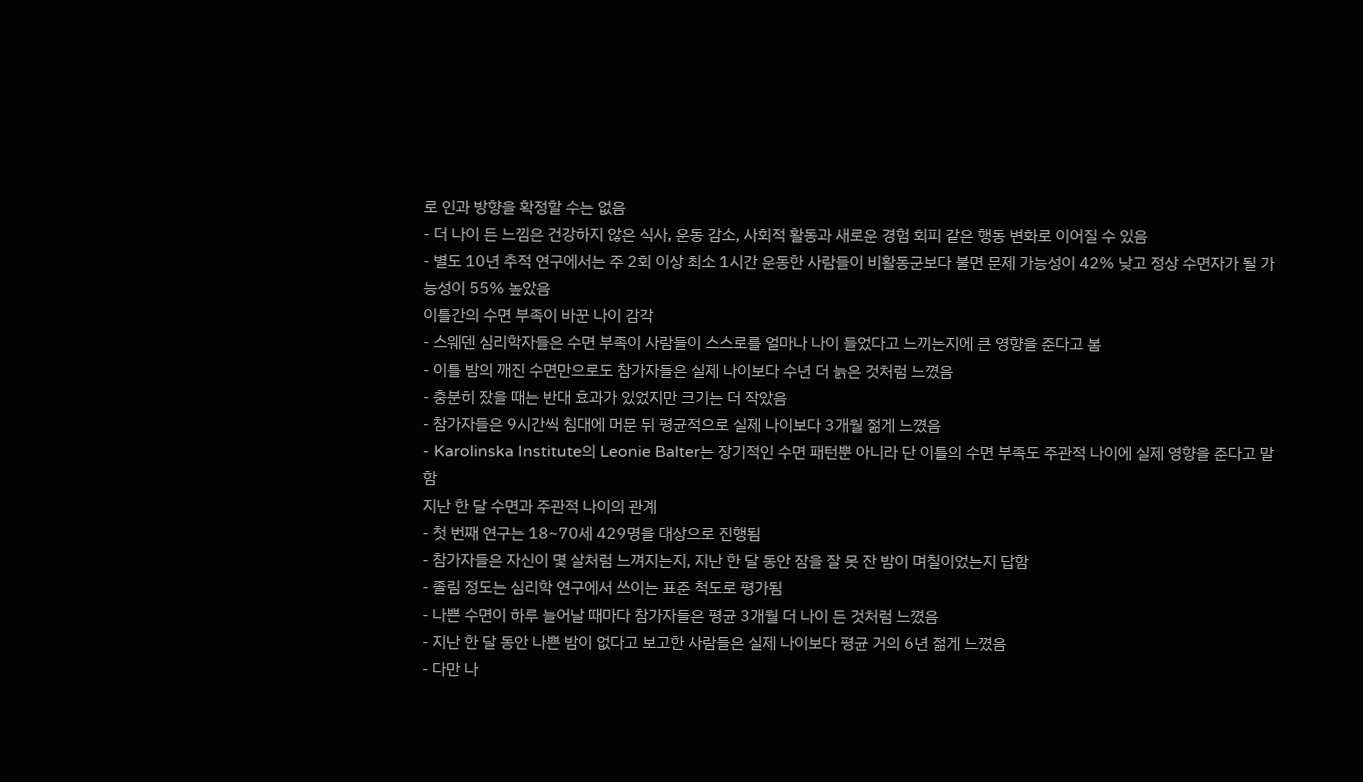로 인과 방향을 확정할 수는 없음
- 더 나이 든 느낌은 건강하지 않은 식사, 운동 감소, 사회적 활동과 새로운 경험 회피 같은 행동 변화로 이어질 수 있음
- 별도 10년 추적 연구에서는 주 2회 이상 최소 1시간 운동한 사람들이 비활동군보다 불면 문제 가능성이 42% 낮고 정상 수면자가 될 가능성이 55% 높았음
이틀간의 수면 부족이 바꾼 나이 감각
- 스웨덴 심리학자들은 수면 부족이 사람들이 스스로를 얼마나 나이 들었다고 느끼는지에 큰 영향을 준다고 봄
- 이틀 밤의 깨진 수면만으로도 참가자들은 실제 나이보다 수년 더 늙은 것처럼 느꼈음
- 충분히 잤을 때는 반대 효과가 있었지만 크기는 더 작았음
- 참가자들은 9시간씩 침대에 머문 뒤 평균적으로 실제 나이보다 3개월 젊게 느꼈음
- Karolinska Institute의 Leonie Balter는 장기적인 수면 패턴뿐 아니라 단 이틀의 수면 부족도 주관적 나이에 실제 영향을 준다고 말함
지난 한 달 수면과 주관적 나이의 관계
- 첫 번째 연구는 18~70세 429명을 대상으로 진행됨
- 참가자들은 자신이 몇 살처럼 느껴지는지, 지난 한 달 동안 잠을 잘 못 잔 밤이 며칠이었는지 답함
- 졸림 정도는 심리학 연구에서 쓰이는 표준 척도로 평가됨
- 나쁜 수면이 하루 늘어날 때마다 참가자들은 평균 3개월 더 나이 든 것처럼 느꼈음
- 지난 한 달 동안 나쁜 밤이 없다고 보고한 사람들은 실제 나이보다 평균 거의 6년 젊게 느꼈음
- 다만 나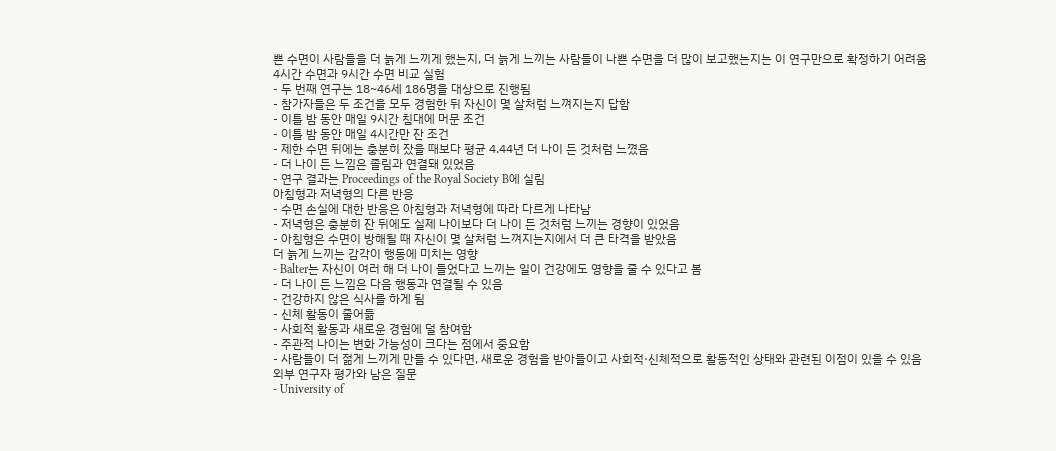쁜 수면이 사람들을 더 늙게 느끼게 했는지, 더 늙게 느끼는 사람들이 나쁜 수면을 더 많이 보고했는지는 이 연구만으로 확정하기 어려움
4시간 수면과 9시간 수면 비교 실험
- 두 번째 연구는 18~46세 186명을 대상으로 진행됨
- 참가자들은 두 조건을 모두 경험한 뒤 자신이 몇 살처럼 느껴지는지 답함
- 이틀 밤 동안 매일 9시간 침대에 머문 조건
- 이틀 밤 동안 매일 4시간만 잔 조건
- 제한 수면 뒤에는 충분히 잤을 때보다 평균 4.44년 더 나이 든 것처럼 느꼈음
- 더 나이 든 느낌은 졸림과 연결돼 있었음
- 연구 결과는 Proceedings of the Royal Society B에 실림
아침형과 저녁형의 다른 반응
- 수면 손실에 대한 반응은 아침형과 저녁형에 따라 다르게 나타남
- 저녁형은 충분히 잔 뒤에도 실제 나이보다 더 나이 든 것처럼 느끼는 경향이 있었음
- 아침형은 수면이 방해될 때 자신이 몇 살처럼 느껴지는지에서 더 큰 타격을 받았음
더 늙게 느끼는 감각이 행동에 미치는 영향
- Balter는 자신이 여러 해 더 나이 들었다고 느끼는 일이 건강에도 영향을 줄 수 있다고 봄
- 더 나이 든 느낌은 다음 행동과 연결될 수 있음
- 건강하지 않은 식사를 하게 됨
- 신체 활동이 줄어듦
- 사회적 활동과 새로운 경험에 덜 참여함
- 주관적 나이는 변화 가능성이 크다는 점에서 중요함
- 사람들이 더 젊게 느끼게 만들 수 있다면, 새로운 경험을 받아들이고 사회적·신체적으로 활동적인 상태와 관련된 이점이 있을 수 있음
외부 연구자 평가와 남은 질문
- University of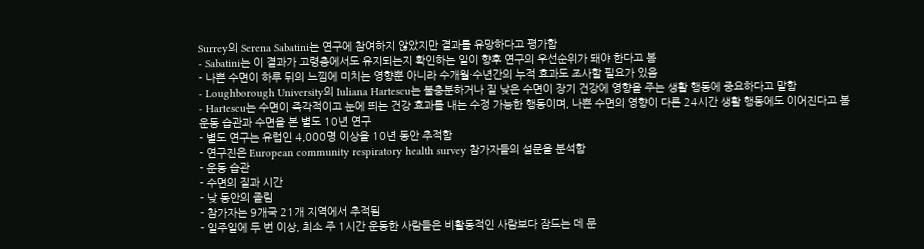Surrey의 Serena Sabatini는 연구에 참여하지 않았지만 결과를 유망하다고 평가함
- Sabatini는 이 결과가 고령층에서도 유지되는지 확인하는 일이 향후 연구의 우선순위가 돼야 한다고 봄
- 나쁜 수면이 하루 뒤의 느낌에 미치는 영향뿐 아니라 수개월·수년간의 누적 효과도 조사할 필요가 있음
- Loughborough University의 Iuliana Hartescu는 불충분하거나 질 낮은 수면이 장기 건강에 영향을 주는 생활 행동에 중요하다고 말함
- Hartescu는 수면이 즉각적이고 눈에 띄는 건강 효과를 내는 수정 가능한 행동이며, 나쁜 수면의 영향이 다른 24시간 생활 행동에도 이어진다고 봄
운동 습관과 수면을 본 별도 10년 연구
- 별도 연구는 유럽인 4,000명 이상을 10년 동안 추적함
- 연구진은 European community respiratory health survey 참가자들의 설문을 분석함
- 운동 습관
- 수면의 질과 시간
- 낮 동안의 졸림
- 참가자는 9개국 21개 지역에서 추적됨
- 일주일에 두 번 이상, 최소 주 1시간 운동한 사람들은 비활동적인 사람보다 잠드는 데 문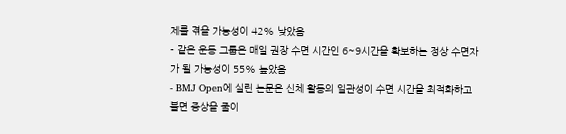제를 겪을 가능성이 42% 낮았음
- 같은 운동 그룹은 매일 권장 수면 시간인 6~9시간을 확보하는 정상 수면자가 될 가능성이 55% 높았음
- BMJ Open에 실린 논문은 신체 활동의 일관성이 수면 시간을 최적화하고 불면 증상을 줄이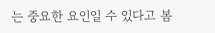는 중요한 요인일 수 있다고 봄